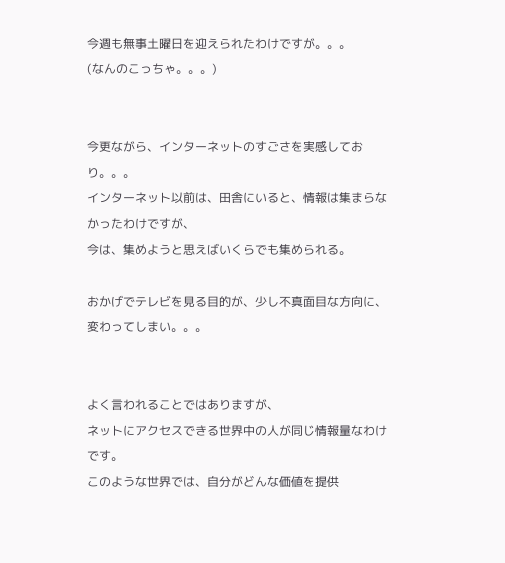今週も無事土曜日を迎えられたわけですが。。。
(なんのこっちゃ。。。)


今更ながら、インターネットのすごさを実感しており。。。
インターネット以前は、田舎にいると、情報は集まらなかったわけですが、
今は、集めようと思えばいくらでも集められる。

おかげでテレビを見る目的が、少し不真面目な方向に、変わってしまい。。。


よく言われることではありますが、
ネットにアクセスできる世界中の人が同じ情報量なわけです。
このような世界では、自分がどんな価値を提供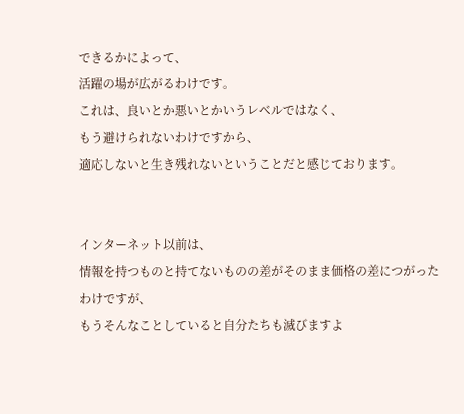できるかによって、
活躍の場が広がるわけです。
これは、良いとか悪いとかいうレベルではなく、
もう避けられないわけですから、
適応しないと生き残れないということだと感じております。


インターネット以前は、
情報を持つものと持てないものの差がそのまま価格の差につがったわけですが、
もうそんなことしていると自分たちも滅びますよ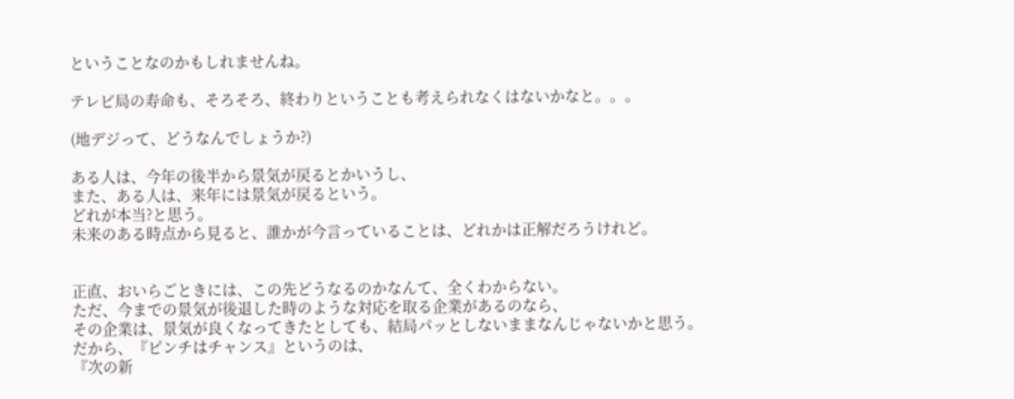ということなのかもしれませんね。

テレビ局の寿命も、そろそろ、終わりということも考えられなくはないかなと。。。

(地デジって、どうなんでしょうか?)

ある人は、今年の後半から景気が戻るとかいうし、
また、ある人は、来年には景気が戻るという。
どれが本当?と思う。
未来のある時点から見ると、誰かが今言っていることは、どれかは正解だろうけれど。


正直、おいらごときには、この先どうなるのかなんて、全くわからない。
ただ、今までの景気が後退した時のような対応を取る企業があるのなら、
その企業は、景気が良くなってきたとしても、結局パッとしないままなんじゃないかと思う。
だから、『ピンチはチャンス』というのは、
『次の新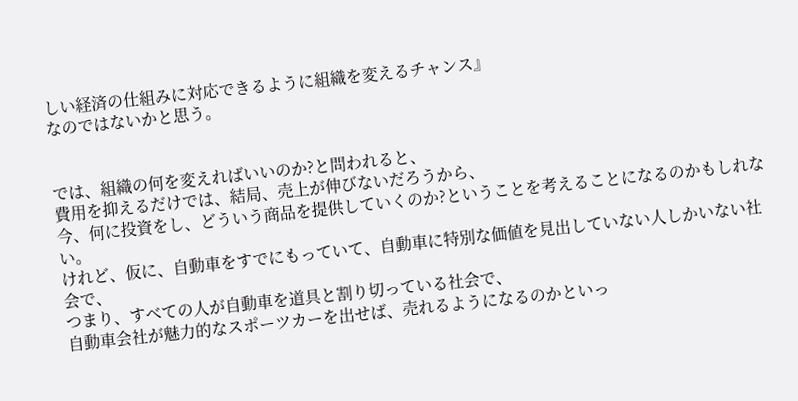しい経済の仕組みに対応できるように組織を変えるチャンス』
なのではないかと思う。


では、組織の何を変えればいいのか?と問われると、
費用を抑えるだけでは、結局、売上が伸びないだろうから、
今、何に投資をし、どういう商品を提供していくのか?ということを考えることになるのかもしれない。
けれど、仮に、自動車をすでにもっていて、自動車に特別な価値を見出していない人しかいない社会で、
つまり、すべての人が自動車を道具と割り切っている社会で、
自動車会社が魅力的なスポーツカーを出せば、売れるようになるのかといっ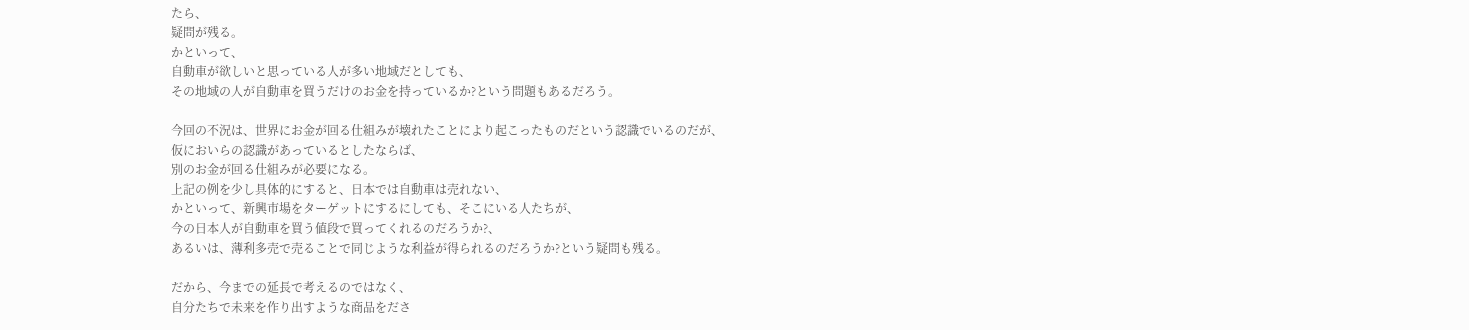たら、
疑問が残る。
かといって、
自動車が欲しいと思っている人が多い地域だとしても、
その地域の人が自動車を買うだけのお金を持っているか?という問題もあるだろう。

今回の不況は、世界にお金が回る仕組みが壊れたことにより起こったものだという認識でいるのだが、
仮においらの認識があっているとしたならば、
別のお金が回る仕組みが必要になる。
上記の例を少し具体的にすると、日本では自動車は売れない、
かといって、新興市場をターゲットにするにしても、そこにいる人たちが、
今の日本人が自動車を買う値段で買ってくれるのだろうか?、
あるいは、薄利多売で売ることで同じような利益が得られるのだろうか?という疑問も残る。

だから、今までの延長で考えるのではなく、
自分たちで未来を作り出すような商品をださ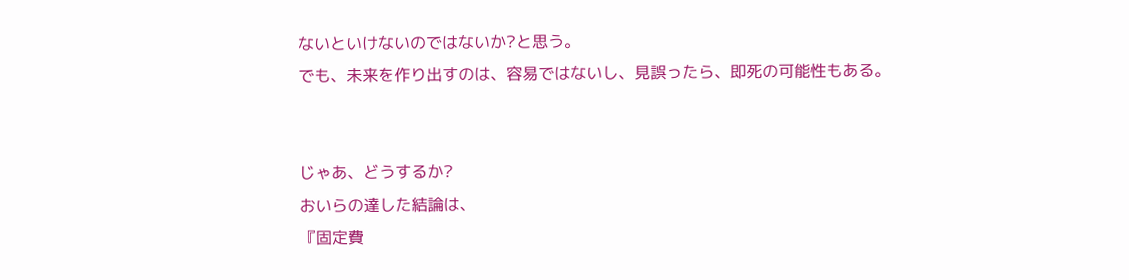ないといけないのではないか?と思う。
でも、未来を作り出すのは、容易ではないし、見誤ったら、即死の可能性もある。


じゃあ、どうするか?
おいらの達した結論は、
『固定費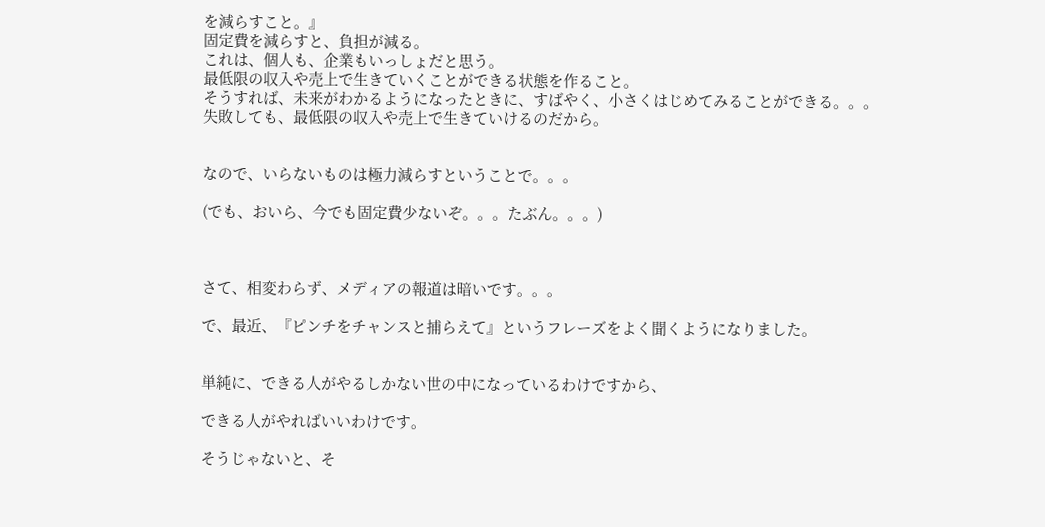を減らすこと。』
固定費を減らすと、負担が減る。
これは、個人も、企業もいっしょだと思う。
最低限の収入や売上で生きていくことができる状態を作ること。
そうすれば、未来がわかるようになったときに、すばやく、小さくはじめてみることができる。。。
失敗しても、最低限の収入や売上で生きていけるのだから。


なので、いらないものは極力減らすということで。。。

(でも、おいら、今でも固定費少ないぞ。。。たぶん。。。)



さて、相変わらず、メディアの報道は暗いです。。。

で、最近、『ピンチをチャンスと捕らえて』というフレーズをよく聞くようになりました。


単純に、できる人がやるしかない世の中になっているわけですから、

できる人がやればいいわけです。

そうじゃないと、そ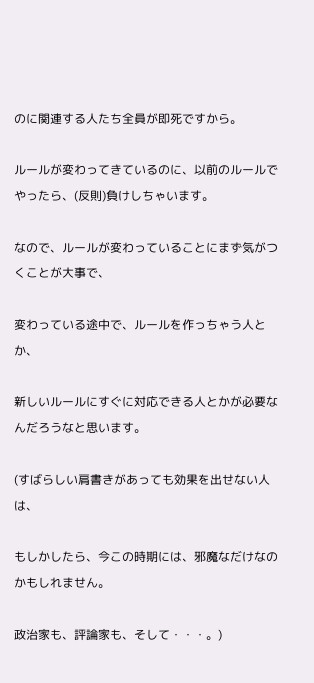のに関連する人たち全員が即死ですから。

ルールが変わってきているのに、以前のルールでやったら、(反則)負けしちゃいます。

なので、ルールが変わっていることにまず気がつくことが大事で、

変わっている途中で、ルールを作っちゃう人とか、

新しいルールにすぐに対応できる人とかが必要なんだろうなと思います。

(すばらしい肩書きがあっても効果を出せない人は、

もしかしたら、今この時期には、邪魔なだけなのかもしれません。

政治家も、評論家も、そして・・・。)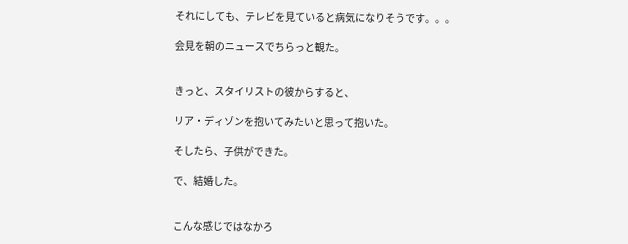それにしても、テレビを見ていると病気になりそうです。。。

会見を朝のニュースでちらっと観た。


きっと、スタイリストの彼からすると、

リア・ディゾンを抱いてみたいと思って抱いた。

そしたら、子供ができた。

で、結婚した。


こんな感じではなかろ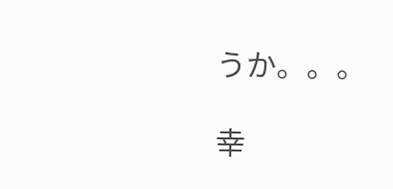うか。。。

幸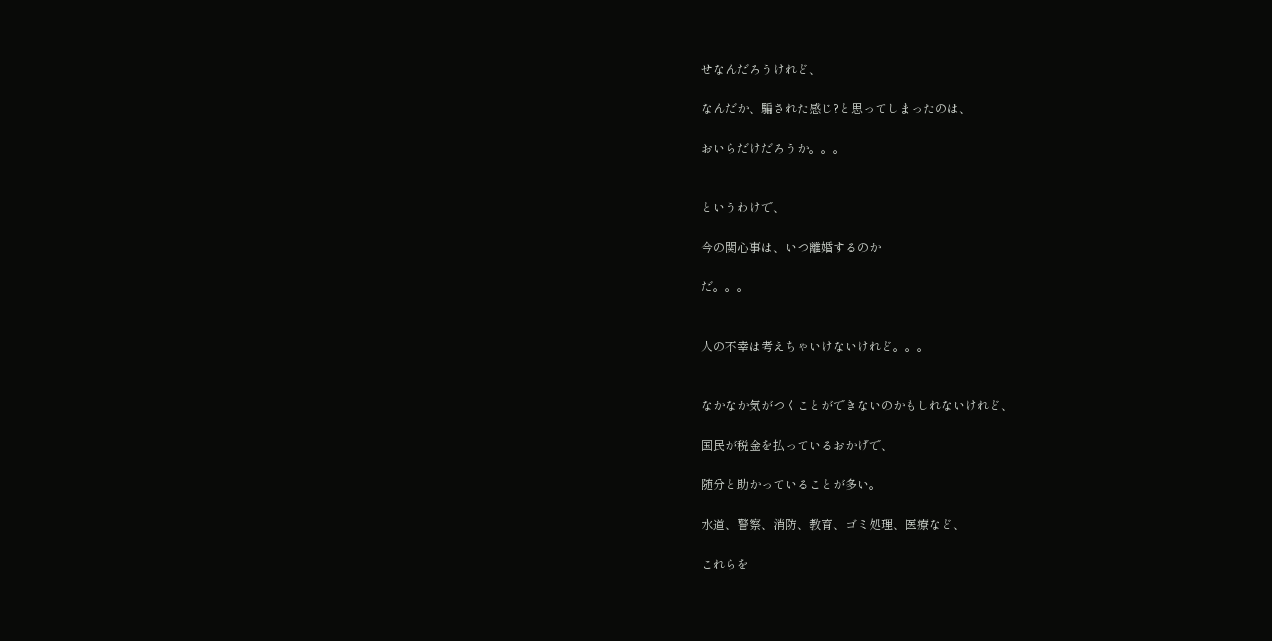せなんだろうけれど、

なんだか、騙された感じ?と思ってしまったのは、

おいらだけだろうか。。。


というわけで、

今の関心事は、いつ離婚するのか

だ。。。


人の不幸は考えちゃいけないけれど。。。


なかなか気がつくことができないのかもしれないけれど、

国民が税金を払っているおかげで、

随分と助かっていることが多い。

水道、警察、消防、教育、ゴミ処理、医療など、

これらを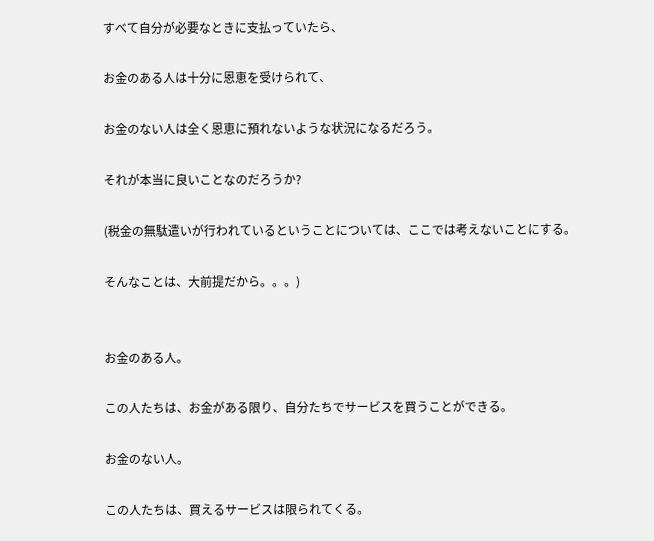すべて自分が必要なときに支払っていたら、

お金のある人は十分に恩恵を受けられて、

お金のない人は全く恩恵に預れないような状況になるだろう。

それが本当に良いことなのだろうか?

(税金の無駄遣いが行われているということについては、ここでは考えないことにする。

そんなことは、大前提だから。。。)


お金のある人。

この人たちは、お金がある限り、自分たちでサービスを買うことができる。

お金のない人。

この人たちは、買えるサービスは限られてくる。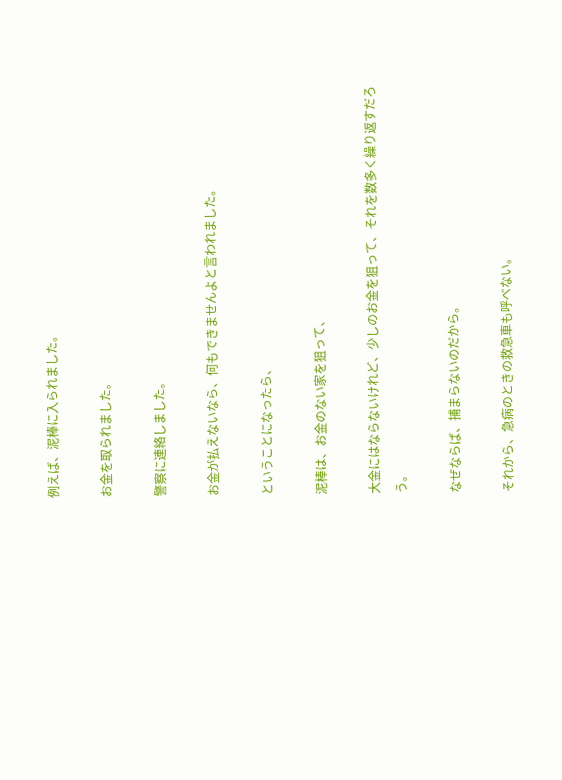例えば、泥棒に入られました。

お金を取られました。

警察に連絡しました。

お金が払えないなら、何もできませんよと言われました。

ということになったら、

泥棒は、お金のない家を狙って、

大金にはならないけれど、少しのお金を狙って、それを数多く繰り返すだろう。

なぜならば、捕まらないのだから。

それから、急病のときの救急車も呼べない。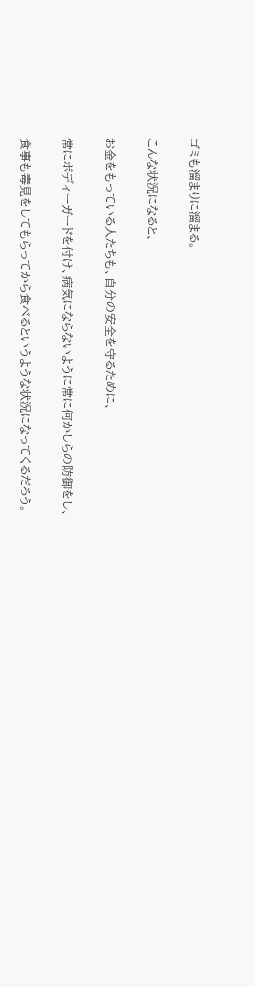ゴミも溜まりに溜まる。

こんな状況になると、

お金をもっている人たちも、自分の安全を守るために、

常にボディーガードを付け、病気にならないように常に何かしらの防御をし、

食事も毒見をしてもらってから食べるというような状況になってくるだろう。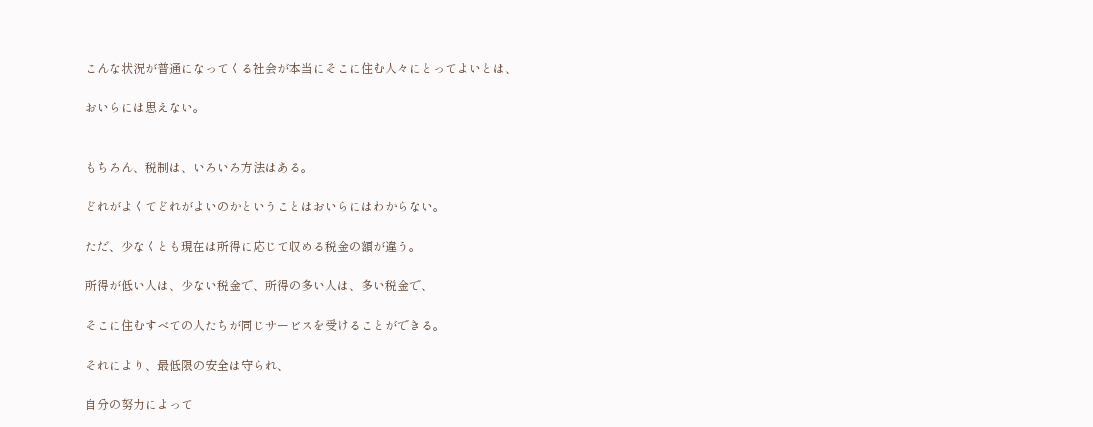こんな状況が普通になってくる社会が本当にそこに住む人々にとってよいとは、

おいらには思えない。


もちろん、税制は、いろいろ方法はある。

どれがよくてどれがよいのかということはおいらにはわからない。

ただ、少なくとも現在は所得に応じて収める税金の額が違う。

所得が低い人は、少ない税金で、所得の多い人は、多い税金で、

そこに住むすべての人たちが同じサービスを受けることができる。

それにより、最低限の安全は守られ、

自分の努力によって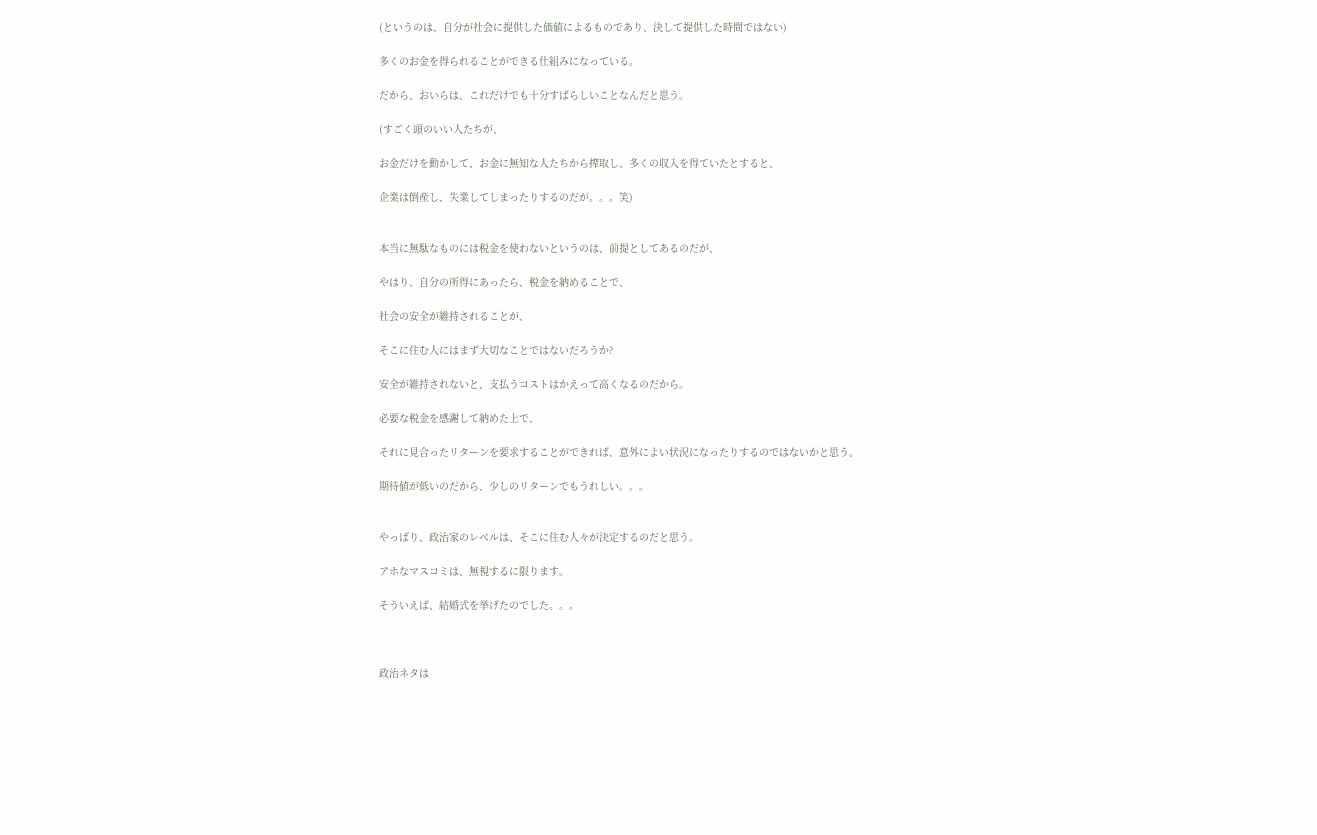(というのは、自分が社会に提供した価値によるものであり、決して提供した時間ではない)

多くのお金を得られることができる仕組みになっている。

だから、おいらは、これだけでも十分すばらしいことなんだと思う。

(すごく頭のいい人たちが、

お金だけを動かして、お金に無知な人たちから搾取し、多くの収入を得ていたとすると、

企業は倒産し、失業してしまったりするのだが。。。笑)


本当に無駄なものには税金を使わないというのは、前提としてあるのだが、

やはり、自分の所得にあったら、税金を納めることで、

社会の安全が維持されることが、

そこに住む人にはまず大切なことではないだろうか?

安全が維持されないと、支払うコストはかえって高くなるのだから。

必要な税金を感謝して納めた上で、

それに見合ったリターンを要求することができれば、意外によい状況になったりするのではないかと思う。

期待値が低いのだから、少しのリターンでもうれしい。。。


やっぱり、政治家のレベルは、そこに住む人々が決定するのだと思う。

アホなマスコミは、無視するに限ります。

そういえば、結婚式を挙げたのでした。。。



政治ネタは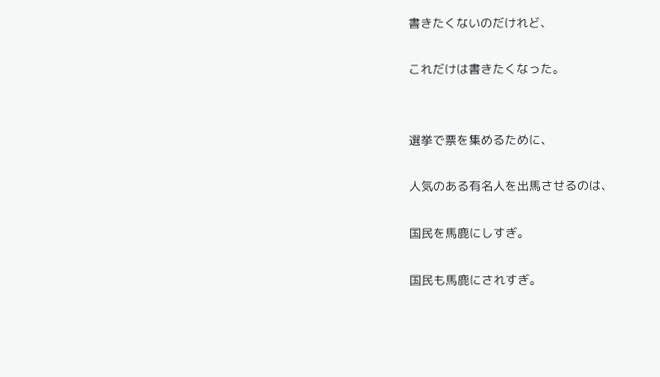書きたくないのだけれど、

これだけは書きたくなった。


選挙で票を集めるために、

人気のある有名人を出馬させるのは、

国民を馬鹿にしすぎ。

国民も馬鹿にされすぎ。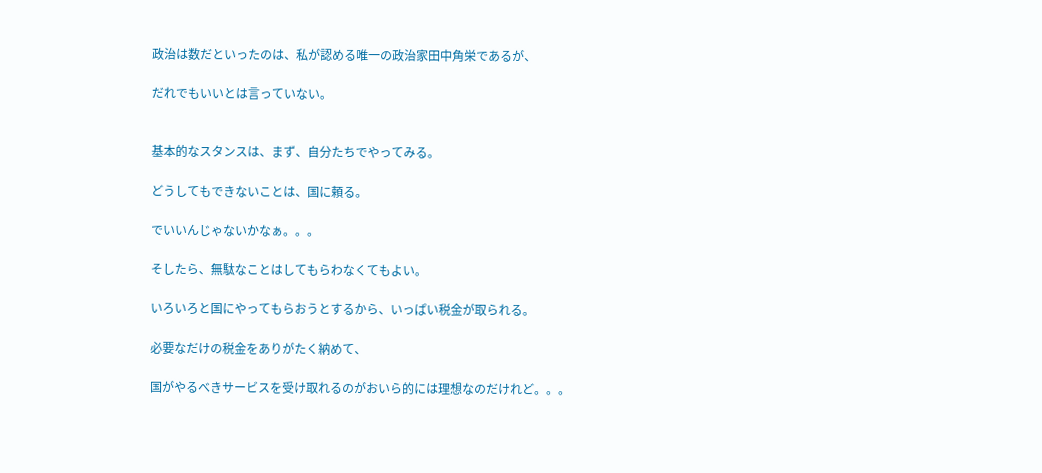政治は数だといったのは、私が認める唯一の政治家田中角栄であるが、

だれでもいいとは言っていない。


基本的なスタンスは、まず、自分たちでやってみる。

どうしてもできないことは、国に頼る。

でいいんじゃないかなぁ。。。

そしたら、無駄なことはしてもらわなくてもよい。

いろいろと国にやってもらおうとするから、いっぱい税金が取られる。

必要なだけの税金をありがたく納めて、

国がやるべきサービスを受け取れるのがおいら的には理想なのだけれど。。。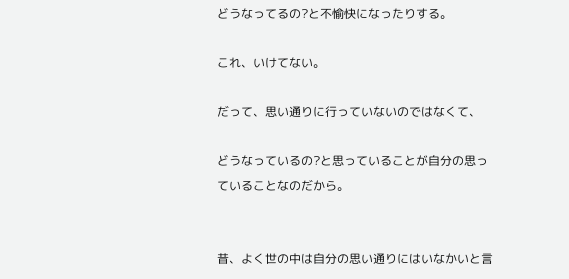どうなってるの?と不愉快になったりする。

これ、いけてない。

だって、思い通りに行っていないのではなくて、

どうなっているの?と思っていることが自分の思っていることなのだから。


昔、よく世の中は自分の思い通りにはいなかいと言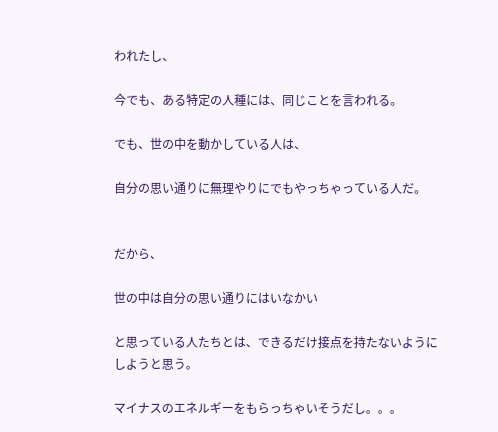われたし、

今でも、ある特定の人種には、同じことを言われる。

でも、世の中を動かしている人は、

自分の思い通りに無理やりにでもやっちゃっている人だ。


だから、

世の中は自分の思い通りにはいなかい

と思っている人たちとは、できるだけ接点を持たないようにしようと思う。

マイナスのエネルギーをもらっちゃいそうだし。。。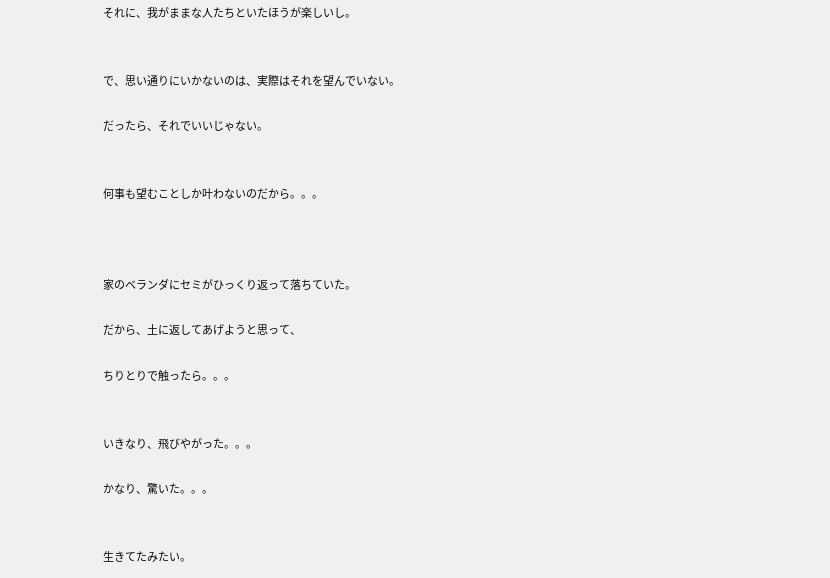それに、我がままな人たちといたほうが楽しいし。


で、思い通りにいかないのは、実際はそれを望んでいない。

だったら、それでいいじゃない。


何事も望むことしか叶わないのだから。。。



家のベランダにセミがひっくり返って落ちていた。

だから、土に返してあげようと思って、

ちりとりで触ったら。。。


いきなり、飛びやがった。。。

かなり、驚いた。。。


生きてたみたい。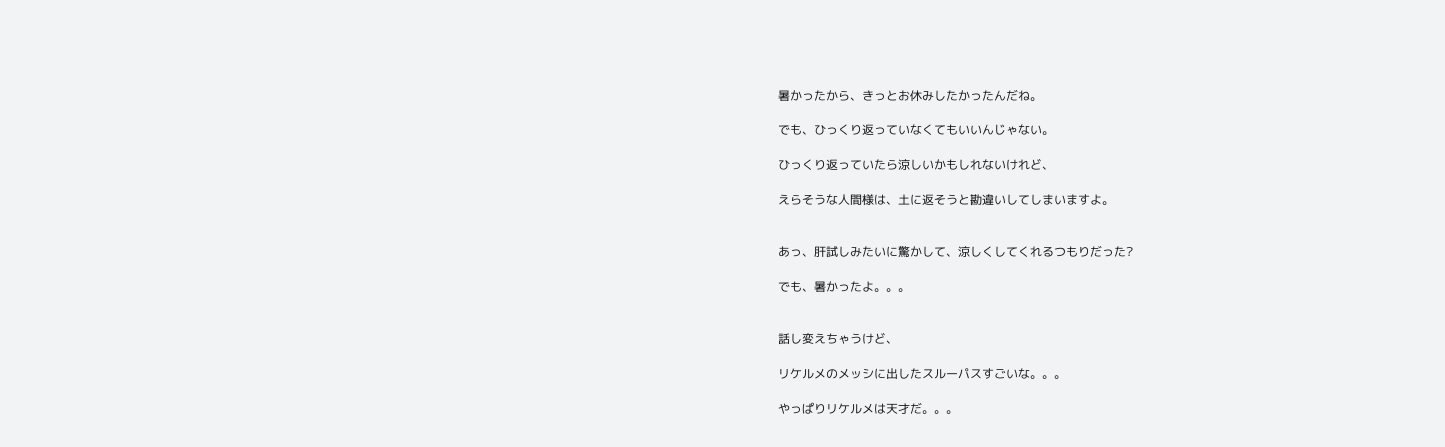暑かったから、きっとお休みしたかったんだね。

でも、ひっくり返っていなくてもいいんじゃない。

ひっくり返っていたら涼しいかもしれないけれど、

えらそうな人間様は、土に返そうと勘違いしてしまいますよ。


あっ、肝試しみたいに驚かして、涼しくしてくれるつもりだった?

でも、暑かったよ。。。


話し変えちゃうけど、

リケルメのメッシに出したスルーパスすごいな。。。

やっぱりリケルメは天才だ。。。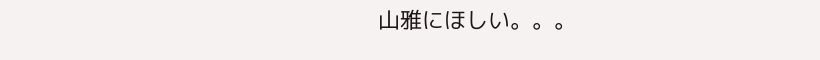山雅にほしい。。。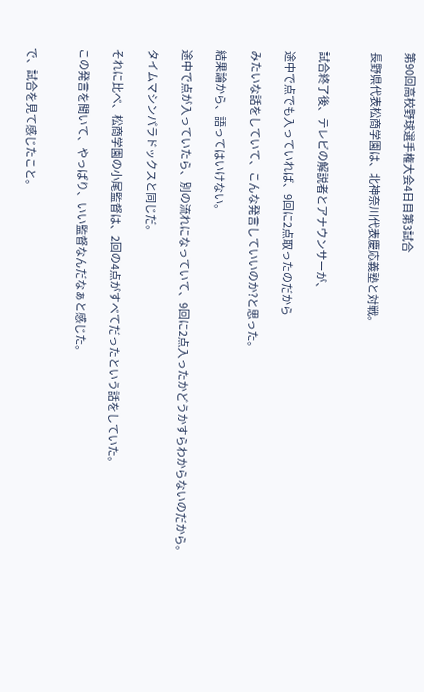第90回高校野球選手権大会4日目第3試合

長野県代表松商学園は、北神奈川代表慶応義塾と対戦。


試合終了後、テレビの解説者とアナウンサーが、

途中で点でも入っていれば、9回に2点取ったのだから

みたいな話をしていて、こんな発言していいのか?と思った。

結果論から、語ってはいけない。

途中で点が入っていたら、別の流れになっていて、9回に2点入ったかどうかすらわからないのだから。

タイムマシンパラドックスと同じだ。

それに比べ、松商学園の小尾監督は、2回の4点がすべてだったという話をしていた。

この発言を聞いて、やっぱり、いい監督なんだなぁと感じた。


で、試合を見て感じたこと。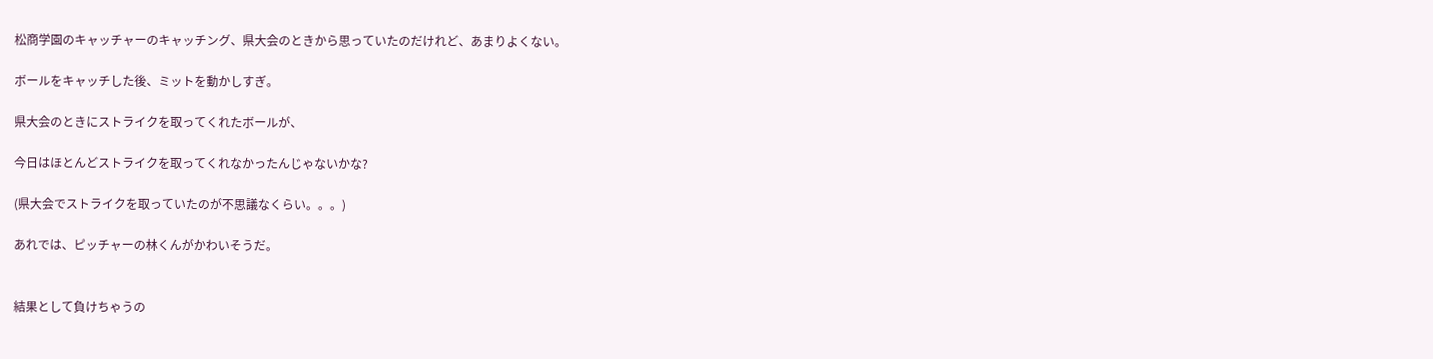松商学園のキャッチャーのキャッチング、県大会のときから思っていたのだけれど、あまりよくない。

ボールをキャッチした後、ミットを動かしすぎ。

県大会のときにストライクを取ってくれたボールが、

今日はほとんどストライクを取ってくれなかったんじゃないかな?

(県大会でストライクを取っていたのが不思議なくらい。。。)

あれでは、ピッチャーの林くんがかわいそうだ。


結果として負けちゃうの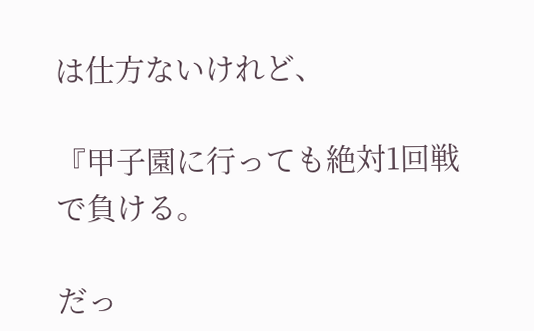は仕方ないけれど、

『甲子園に行っても絶対1回戦で負ける。

だっ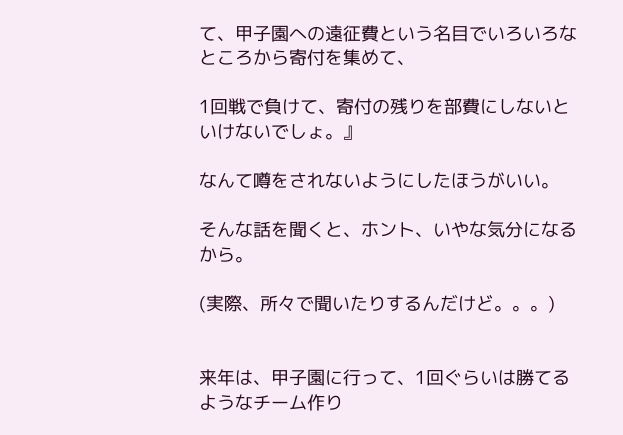て、甲子園への遠征費という名目でいろいろなところから寄付を集めて、

1回戦で負けて、寄付の残りを部費にしないといけないでしょ。』

なんて噂をされないようにしたほうがいい。

そんな話を聞くと、ホント、いやな気分になるから。

(実際、所々で聞いたりするんだけど。。。)


来年は、甲子園に行って、1回ぐらいは勝てるようなチーム作り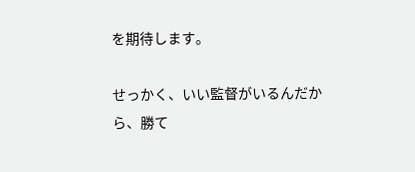を期待します。

せっかく、いい監督がいるんだから、勝て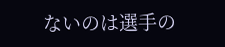ないのは選手の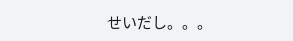せいだし。。。